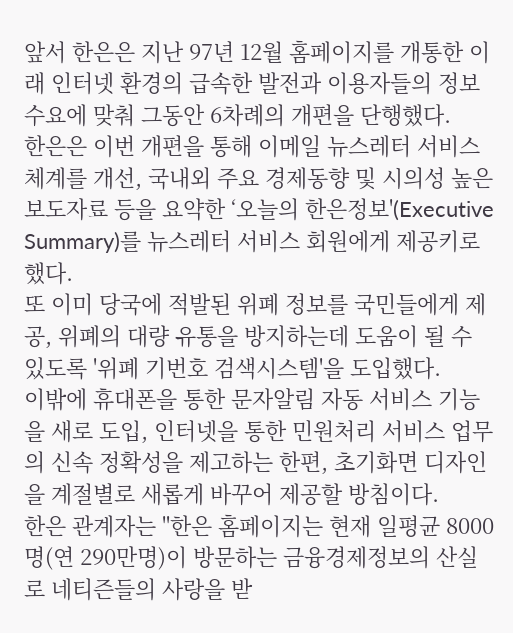앞서 한은은 지난 97년 12월 홈페이지를 개통한 이래 인터넷 환경의 급속한 발전과 이용자들의 정보수요에 맞춰 그동안 6차례의 개편을 단행했다.
한은은 이번 개편을 통해 이메일 뉴스레터 서비스 체계를 개선, 국내외 주요 경제동향 및 시의성 높은 보도자료 등을 요약한 ‘오늘의 한은정보'(Executive Summary)를 뉴스레터 서비스 회원에게 제공키로 했다.
또 이미 당국에 적발된 위폐 정보를 국민들에게 제공, 위폐의 대량 유통을 방지하는데 도움이 될 수 있도록 '위폐 기번호 검색시스템'을 도입했다.
이밖에 휴대폰을 통한 문자알림 자동 서비스 기능을 새로 도입, 인터넷을 통한 민원처리 서비스 업무의 신속 정확성을 제고하는 한편, 초기화면 디자인을 계절별로 새롭게 바꾸어 제공할 방침이다.
한은 관계자는 "한은 홈페이지는 현재 일평균 8000명(연 290만명)이 방문하는 금융경제정보의 산실로 네티즌들의 사랑을 받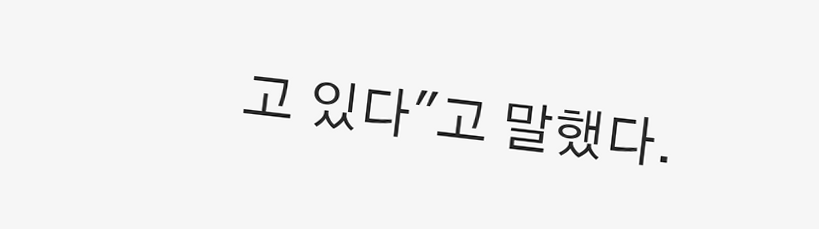고 있다"고 말했다.